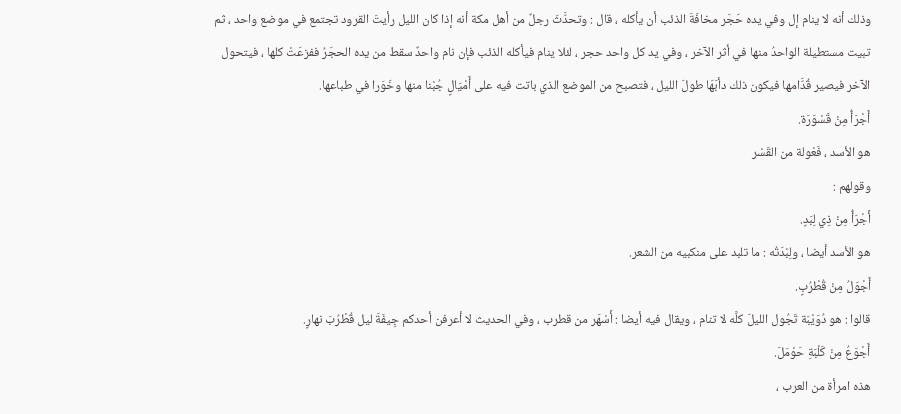وذلك أنه لا ينام إل وفي يده حَجَر مخافَةَ الذئب أن يأكله ، قال : وتحدَّثَ رجلٌ من أهل مكة أنه إذا كان الليل رأيتَ القرود تجتمع في موضع واحد ، ثم تبيت مستطيلة الواحدُ منها في أثر الآخر ، وفي يد كل واحد حجر ، لئلا ينام فيأكله الذئب فإن نام واحدٌ سقط من يده الحجَرُ ففزعَتْ كلها ، فيتحول الآخر فيصير قُدَّامها فيكون ذلك دأبَهَا طولَ الليل ، فتصبح من الموضع الذي باتت فيه على أَمْيَالٍ جُبْنا منها وخَوَرا في طباعها.
أَجْرَأُ مِنْ قَسْوَرَة.
هو الأسد ، فَعْولة من القَسْر
وقولهم :
أَجْرَأُ مِنْ ذِي لِبَدٍ.
هو الأسد أيضا ، ولِبْدَتُه : ما تلبد على منكبيه من الشعر.
أَجْوَلُ مِنْ قُطْرُبٍ.
قالوا : هو دُوَيْبَة تَجُول الليلَ كلَّه لا تنام ، ويقال فيه أيضا : أَسْهَر من قطرب ، وفي الحديث لا أعرفن أحدكم جِيفَةَ ليل قُطْرُبَ نهارٍ.
أَجْوَعُ مِنْ كَلْبَةِ حَوْمَلَ.
هذه امرأة من العرب ،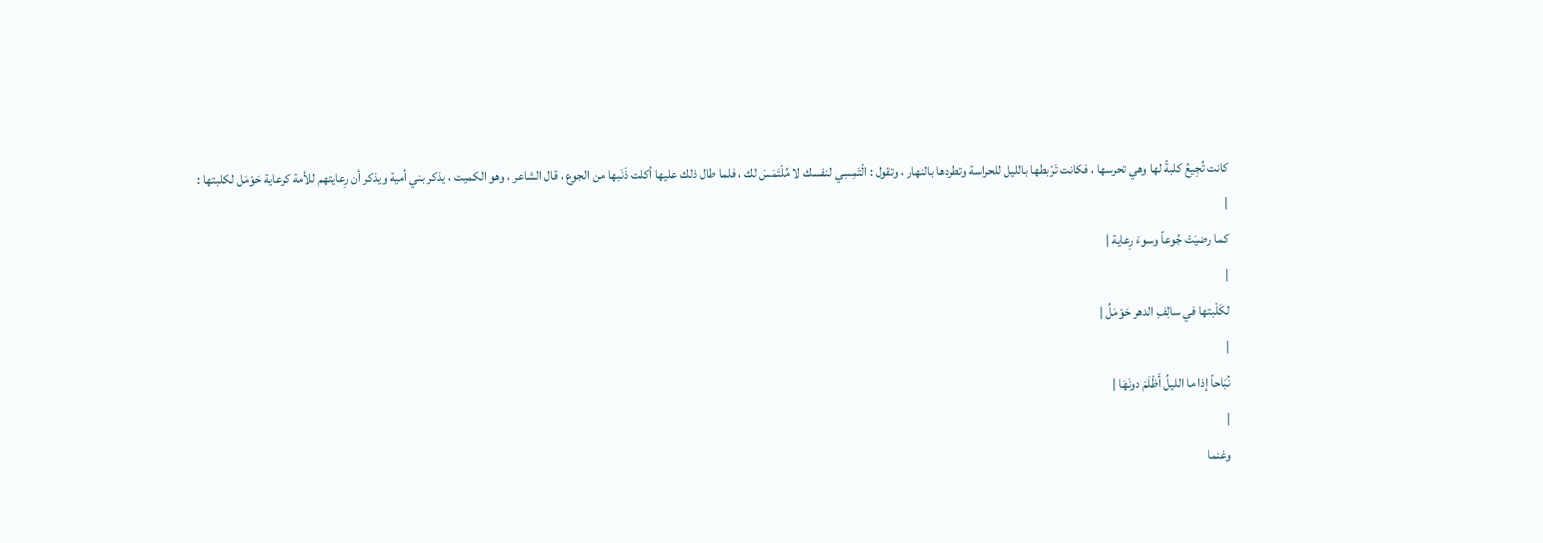كانت تُجِيعُ كلبةً لها وهي تحرسها ، فكانت تَرْبطها بالليل للحراسة وتطردها بالنهار ، وتقول : الْتَمِسِي لنفسك لا مُلْتَمَسَ لك ، فلما طال ذلك عليها أكلت ذَنَبها من الجوع ، قال الشاعر ، وهو الكميت ، يذكر بني أمية ويذكر أن رِعايتهم للأمة كرعاية حَوْمَل لكلبتها :
|
كما رضيَتْ جُوعاً وسوءَ رِعاية |
|
لكَلْبتها في سالِفِ الدهر حَوْمَلُ |
|
نُبَاحاً إذا ما الليلُ أَظْلَمَ دونَهَا |
|
وغنما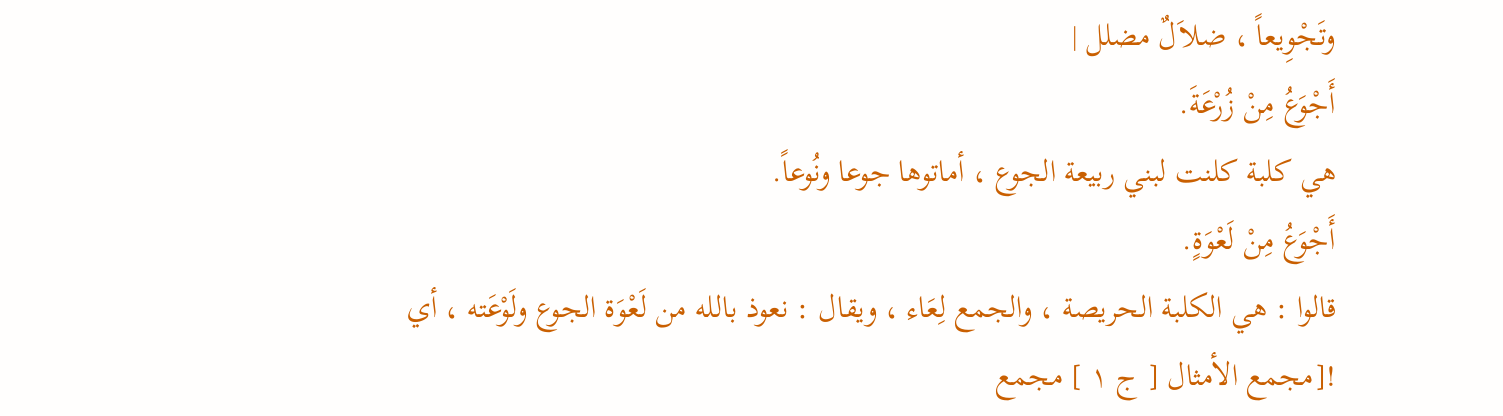وتَجْوِيعاً ، ضلاَلٌ مضلل |
أَجْوَعُ مِنْ زُرْعَةَ.
هي كلبة كلنت لبني ربيعة الجوع ، أماتوها جوعا ونُوعاً.
أَجْوَعُ مِنْ لَعْوَةٍ.
قالوا : هي الكلبة الحريصة ، والجمع لِعَاء ، ويقال : نعوذ بالله من لَعْوَة الجوع ولَوْعَته ، أي
![مجمع الأمثال [ ج ١ ] مجمع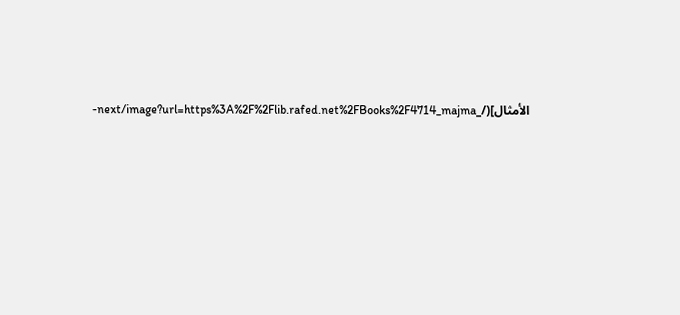الأمثال](/_next/image?url=https%3A%2F%2Flib.rafed.net%2FBooks%2F4714_majma-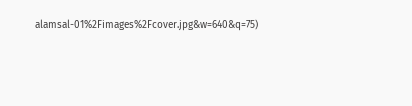alamsal-01%2Fimages%2Fcover.jpg&w=640&q=75)